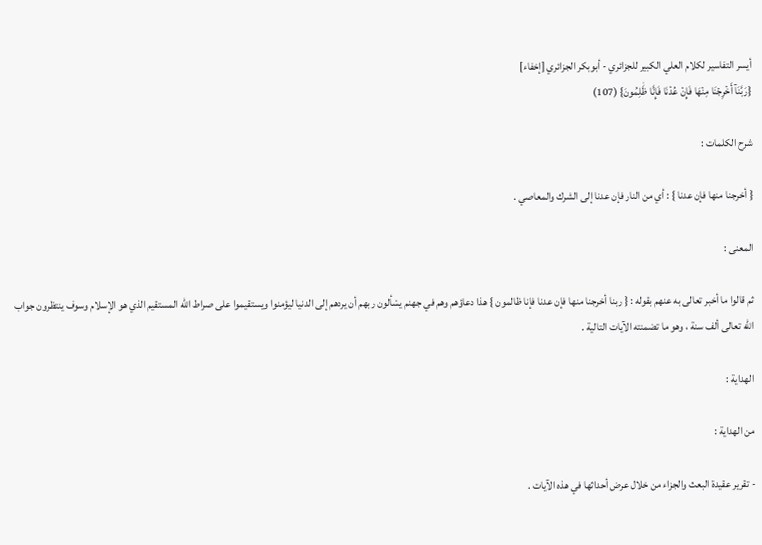أيسر التفاسير لكلام العلي الكبير للجزائري - أبوبكر الجزائري [إخفاء]
{رَبَّنَآ أَخۡرِجۡنَا مِنۡهَا فَإِنۡ عُدۡنَا فَإِنَّا ظَٰلِمُونَ} (107)

شرح الكلمات :

{ أخرجنا منها فإن عدنا } : أي من النار فإن عدنا إلى الشرك والمعاصي .

المعنى :

ثم قالوا ما أخبر تعالى به عنهم بقوله : { ربنا أخرجنا منها فإن عدنا فإنا ظالمون } هذا دعاؤهم وهم في جهنم يسْألون ربهم أن يردهم إلى الدنيا ليؤمنوا ويستقيموا على صراط الله المستقيم الذي هو الإسلام وسوف ينتظرون جواب الله تعالى ألف سنة ، وهو ما تضمنته الآيات التالية .

الهداية :

من الهداية :

- تقرير عقيدة البعث والجزاء من خلال عرض أحداثها في هذه الآيات .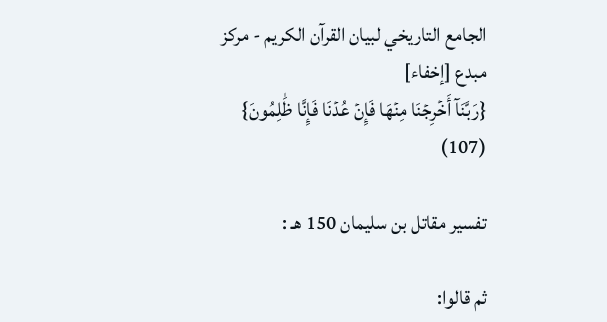الجامع التاريخي لبيان القرآن الكريم - مركز مبدع [إخفاء]
{رَبَّنَآ أَخۡرِجۡنَا مِنۡهَا فَإِنۡ عُدۡنَا فَإِنَّا ظَٰلِمُونَ} (107)

تفسير مقاتل بن سليمان 150 هـ :

ثم قالوا: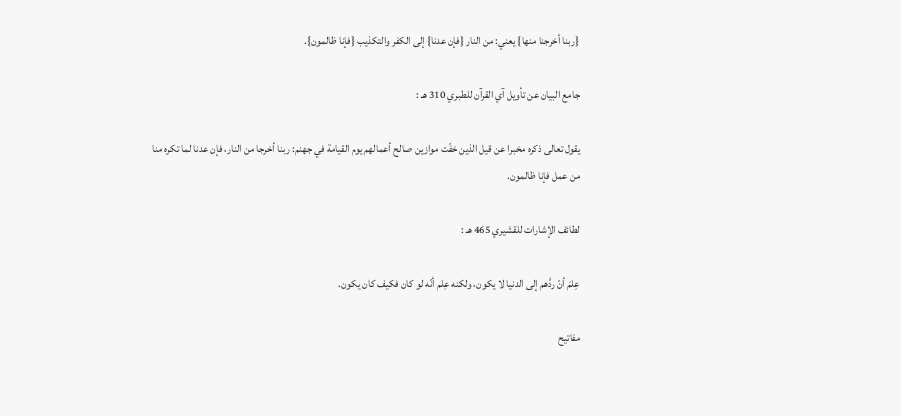{ربنا أخرجنا منها} يعني: من النار {فإن عدنا} إلى الكفر والتكذيب {فإنا ظالمون}.

جامع البيان عن تأويل آي القرآن للطبري 310 هـ :

يقول تعالى ذكره مخبرا عن قيل الذين خفّت موازين صالح أعمالهم يوم القيامة في جهنم: ربنا أخرجا من النار، فإن عدنا لما تكره منا من عمل فإنا ظالمون.

لطائف الإشارات للقشيري 465 هـ :

عِلمَ أنّ ردَّهم إلى الدنيا لا يكون، ولكنه عِلم أنّه لو كان فكيف كان يكون.

مفاتيح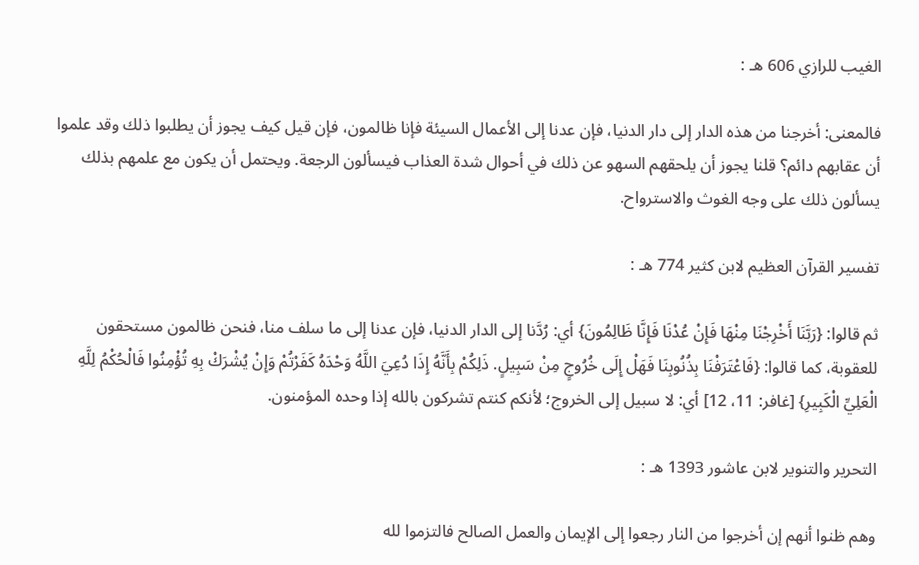الغيب للرازي 606 هـ :

فالمعنى: أخرجنا من هذه الدار إلى دار الدنيا، فإن عدنا إلى الأعمال السيئة فإنا ظالمون، فإن قيل كيف يجوز أن يطلبوا ذلك وقد علموا أن عقابهم دائم؟ قلنا يجوز أن يلحقهم السهو عن ذلك في أحوال شدة العذاب فيسألون الرجعة. ويحتمل أن يكون مع علمهم بذلك يسألون ذلك على وجه الغوث والاسترواح.

تفسير القرآن العظيم لابن كثير 774 هـ :

ثم قالوا: {رَبَّنَا أَخْرِجْنَا مِنْهَا فَإِنْ عُدْنَا فَإِنَّا ظَالِمُونَ} أي: رُدَّنا إلى الدار الدنيا، فإن عدنا إلى ما سلف منا، فنحن ظالمون مستحقون للعقوبة، كما قالوا: {فَاعْتَرَفْنَا بِذُنُوبِنَا فَهَلْ إِلَى خُرُوجٍ مِنْ سَبِيلٍ. ذَلِكُمْ بِأَنَّهُ إِذَا دُعِيَ اللَّهُ وَحْدَهُ كَفَرْتُمْ وَإِنْ يُشْرَكْ بِهِ تُؤْمِنُوا فَالْحُكْمُ لِلَّهِ الْعَلِيِّ الْكَبِيرِ} [غافر: 11، 12] أي: لا سبيل إلى الخروج؛ لأنكم كنتم تشركون بالله إذا وحده المؤمنون.

التحرير والتنوير لابن عاشور 1393 هـ :

وهم ظنوا أنهم إن أخرجوا من النار رجعوا إلى الإيمان والعمل الصالح فالتزموا لله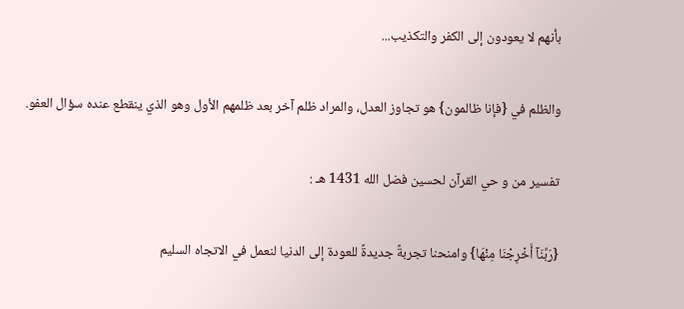بأنهم لا يعودون إلى الكفر والتكذيب...

والظلم في {فإنا ظالمون} هو تجاوز العدل، والمراد ظلم آخر بعد ظلمهم الأول وهو الذي ينقطع عنده سؤال العفو.

تفسير من و حي القرآن لحسين فضل الله 1431 هـ :

{رَبَّنَآ أَخْرِجْنَا مِنْهَا} وامنحنا تجربةً جديدةً للعودة إلى الدنيا لنعمل في الاتجاه السليم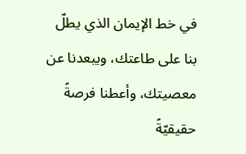في خط الإيمان الذي يطلّ بنا على طاعتك، ويبعدنا عن معصيتك، وأعطنا فرصةً حقيقيّةً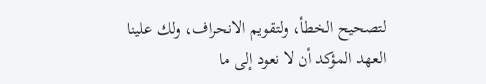لتصحيح الخطأ، ولتقويم الانحراف، ولك علينا العهد المؤكد أن لا نعود إلى ما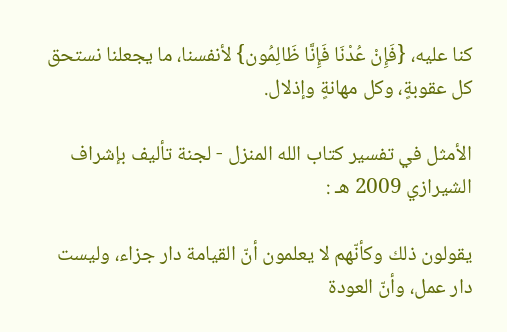كنا عليه، {فَإِنْ عُدْنَا فَإِنَّا ظَالِمُون} لأنفسنا، ما يجعلنا نستحق كل عقوبةٍ، وكل مهانةٍ وإذلال.

الأمثل في تفسير كتاب الله المنزل - لجنة تأليف بإشراف الشيرازي 2009 هـ :

يقولون ذلك وكأنّهم لا يعلمون أنّ القيامة دار جزاء، وليست دار عمل، وأنّ العودة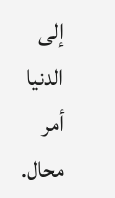إلى الدنيا أمر محال.